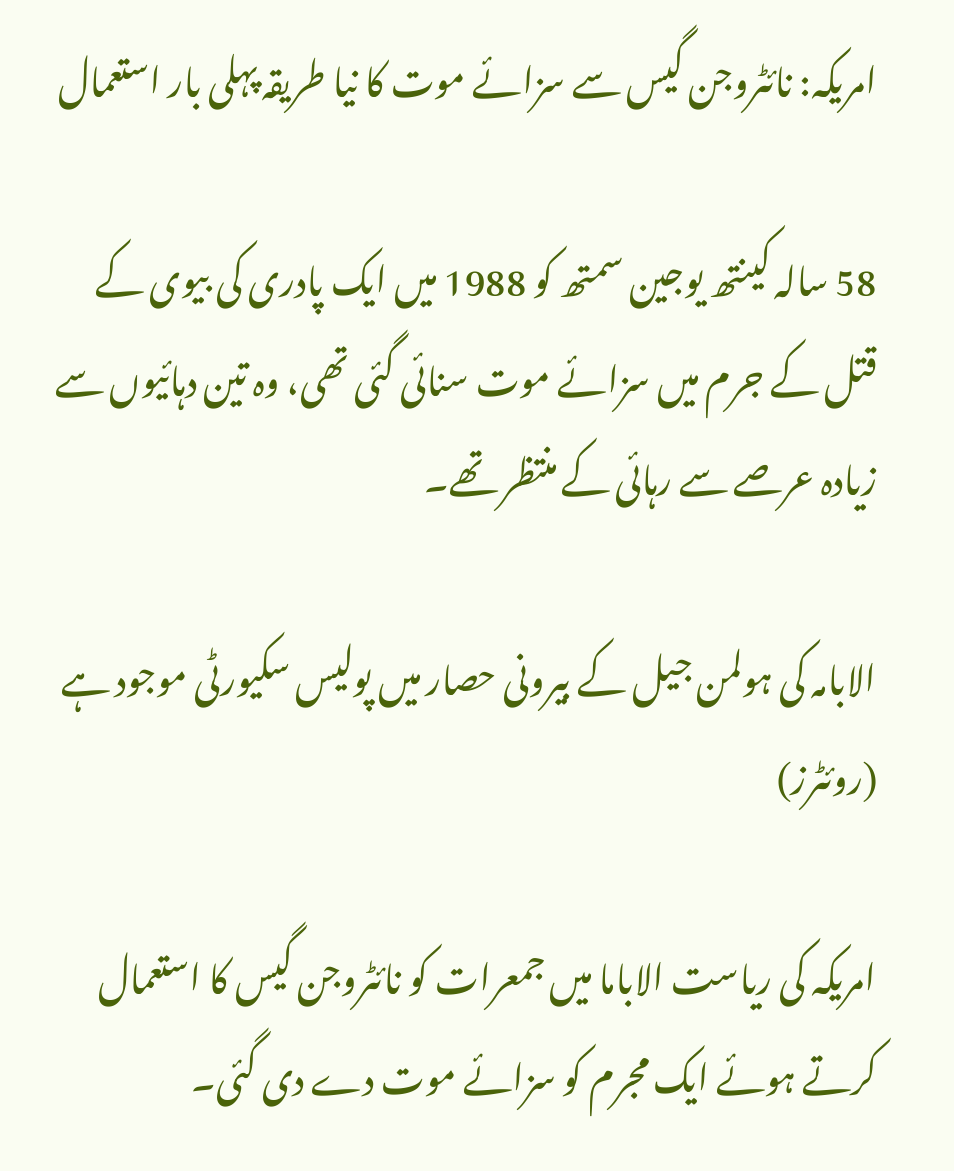امریکہ: نائٹروجن گیس سے سزائے موت کا نیا طریقہ پہلی بار استعمال

58 سالہ کینتھ یوجین سمتھ کو 1988 میں ایک پادری کی بیوی کے قتل کے جرم میں سزائے موت سنائی گئی تھی، وہ تین دہائیوں سے زیادہ عرصے سے رہائی کے منتظر تھے۔

الابامہ کی ہولمن جیل کے بیرونی حصار میں پولیس سکیورٹی موجود ہے (روئٹرز)

امریکہ کی ریاست الاباما میں جمعرات کو نائٹروجن گیس کا استعمال کرتے ہوئے ایک مجرم کو سزائے موت دے دی گئی۔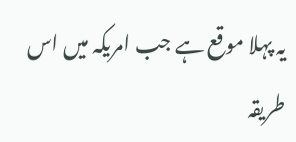یہ پہلا موقع ہے جب امریکہ میں اس طریقہ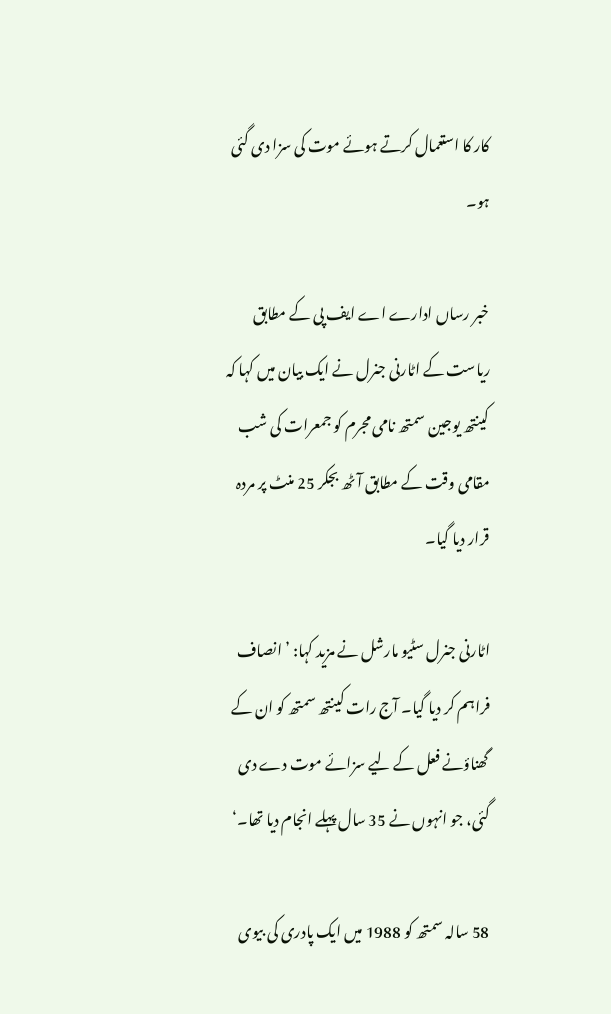کار کا استعمال کرتے ہوئے موت کی سزا دی گئی ہو۔

خبر رساں ادارے اے ایف پی کے مطابق ریاست کے اٹارنی جنرل نے ایک بیان میں کہا کہ کینتھ یوجین سمتھ نامی مجرم کو جمعرات کی شب مقامی وقت کے مطابق آٹھ بجکر 25 منٹ پر مردہ قرار دیا گیا۔

اٹارنی جنرل سٹیو مارشل نے مزید کہا: ’انصاف فراہم کر دیا گیا۔ آج رات کینتھ سمتھ کو ان کے گھناؤنے فعل کے لیے سزائے موت دے دی گئی، جو انہوں نے 35 سال پہلے انجام دیا تھا۔‘

58 سالہ سمتھ کو 1988 میں ایک پادری کی بیوی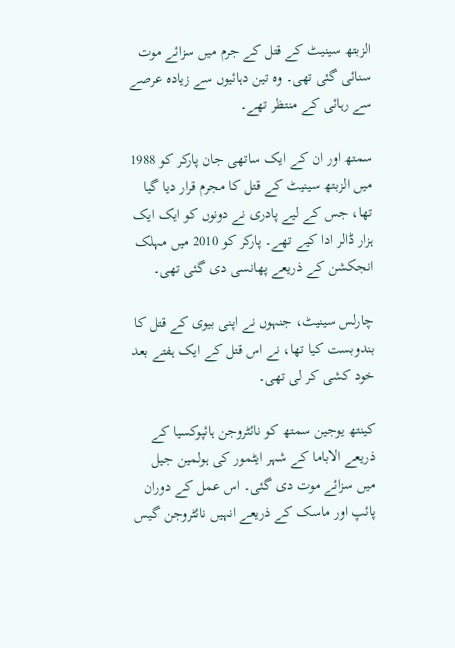الزبتھ سینیٹ کے قتل کے جرم میں سزائے موت سنائی گئی تھی۔ وہ تین دہائیوں سے زیادہ عرصے سے رہائی کے منتظر تھے۔

سمتھ اور ان کے ایک ساتھی جان پارکر کو 1988 میں الزبتھ سینیٹ کے قتل کا مجرم قرار دیا گیا تھا، جس کے لیے پادری نے دونوں کو ایک ایک ہزار ڈالر ادا کیے تھے۔ پارکر کو 2010 میں مہلک انجکشن کے ذریعے پھانسی دی گئی تھی۔

چارلس سینیٹ، جنہوں نے اپنی بیوی کے قتل کا بندوبست کیا تھا، نے اس قتل کے ایک ہفتے بعد خود کشی کر لی تھی۔

کینتھ یوجین سمتھ کو نائٹروجن ہائپوکسیا کے ذریعے الاباما کے شہر ایٹمور کی ہولمین جیل میں سزائے موت دی گئی۔ اس عمل کے دوران پائپ اور ماسک کے ذریعے انہیں نائٹروجن گیس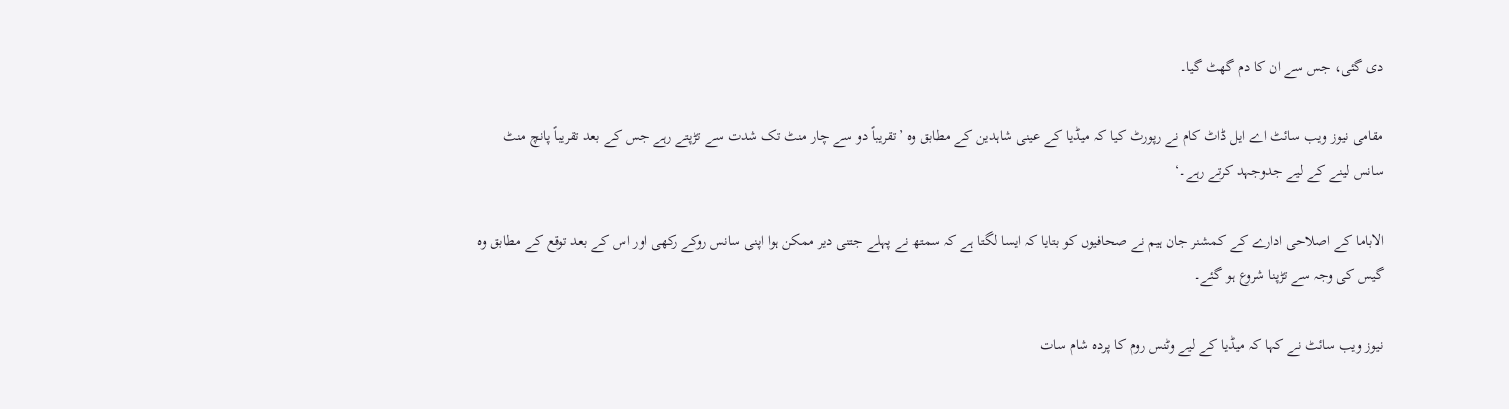دی گئی، جس سے ان کا دم گھٹ گیا۔

مقامی نیوز ویب سائٹ اے ایل ڈاٹ کام نے رپورٹ کیا کہ میڈیا کے عینی شاہدین کے مطابق وہ ’تقریباً دو سے چار منٹ تک شدت سے تڑپتے رہے جس کے بعد تقریباً پانچ منٹ سانس لینے کے لیے جدوجہد کرتے رہے۔‘

الاباما کے اصلاحی ادارے کے کمشنر جان ہیم نے صحافیوں کو بتایا کہ ایسا لگتا ہے کہ سمتھ نے پہلے جتنی دیر ممکن ہوا اپنی سانس روکے رکھی اور اس کے بعد توقع کے مطابق وہ گیس کی وجہ سے تڑپنا شروع ہو گئے۔

نیوز ویب سائٹ نے کہا کہ میڈیا کے لیے وٹنس روم کا پردہ شام سات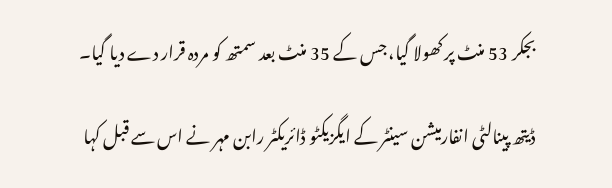بجکر 53 منٹ پر کھولا گیا، جس کے 35 منٹ بعد سمتھ کو مردہ قرار دے دیا گیا۔

ڈیتھ پینالٹی انفارمیشن سینٹر کے ایگزیکٹو ڈائریکٹر رابن مہر نے اس سے قبل کہا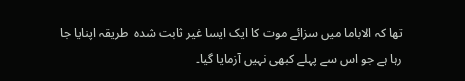تھا کہ الاباما میں سزائے موت کا ایک ایسا غیر ثابت شدہ  طریقہ اپنایا جا رہا ہے جو اس سے پہلے کبھی نہیں آزمایا گیا۔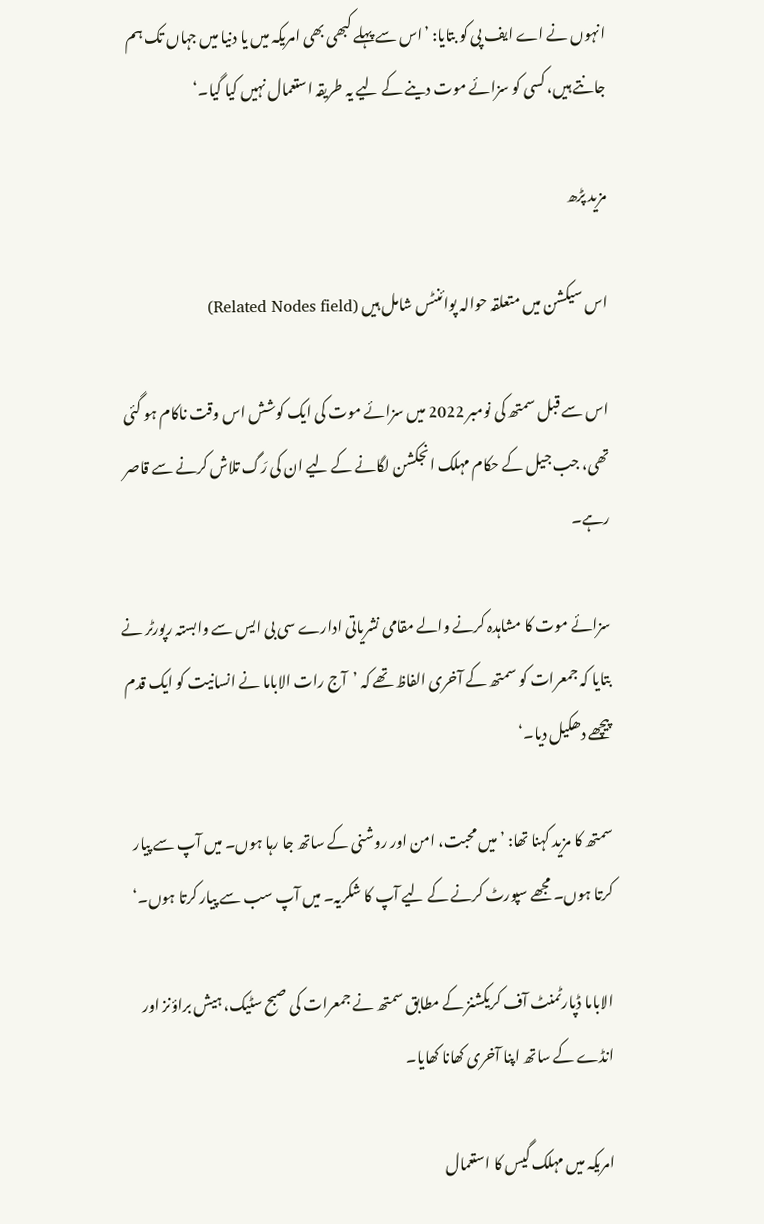انہوں نے اے ایف پی کو بتایا: ’اس سے پہلے کبھی بھی امریکہ میں یا دنیا میں جہاں تک ہم جانتے ہیں، کسی کو سزائے موت دینے کے لیے یہ طریقہ استعمال نہیں کیا گیا۔‘

مزید پڑھ

اس سیکشن میں متعلقہ حوالہ پوائنٹس شامل ہیں (Related Nodes field)

اس سے قبل سمتھ کی نومبر 2022 میں سزائے موت کی ایک کوشش اس وقت ناکام ہو گئی تھی، جب جیل کے حکام مہلک انجکشن لگانے کے لیے ان کی رَگ تلاش کرنے سے قاصر رہے۔

سزائے موت کا مشاہدہ کرنے والے مقامی نشریاتی ادارے سی بی ایس سے وابستہ رپورٹر نے بتایا کہ جمعرات کو سمتھ کے آخری الفاظ تھے کہ ’آج رات الاباما نے انسانیت کو ایک قدم پیچھے دھکیل دیا۔‘

سمتھ کا مزید کہنا تھا: ’میں محبت، امن اور روشنی کے ساتھ جا رہا ہوں۔ میں آپ سے پیار کرتا ہوں۔ مجھے سپورٹ کرنے کے لیے آپ کا شکریہ۔ میں آپ سب سے پیار کرتا ہوں۔‘

الاباما ڈپارٹمنٹ آف کریکشنز کے مطابق سمتھ نے جمعرات کی صبح سٹیک، ہیش براؤنز اور انڈے کے ساتھ اپنا آخری کھانا کھایا۔

امریکہ میں مہلک گیس کا استعمال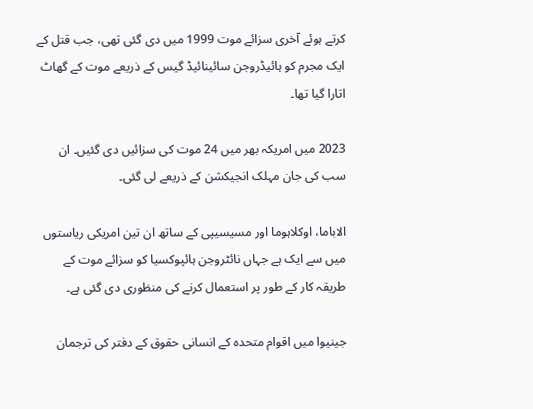کرتے ہوئے آخری سزائے موت 1999 میں دی گئی تھی، جب قتل کے ایک مجرم کو ہائیڈروجن سائینائیڈ گیس کے ذریعے موت کے گھاٹ اتارا گیا تھا۔

2023 میں امریکہ بھر میں 24 موت کی سزائیں دی گئیں۔ ان سب کی جان مہلک انجیکشن کے ذریعے لی گئی۔

الاباما، اوکلاہوما اور مسیسیپی کے ساتھ ان تین امریکی ریاستوں میں سے ایک ہے جہاں نائٹروجن ہائپوکسیا کو سزائے موت کے طریقہ کار کے طور پر استعمال کرنے کی منظوری دی گئی ہے۔

جینیوا میں اقوام متحدہ کے انسانی حقوق کے دفتر کی ترجمان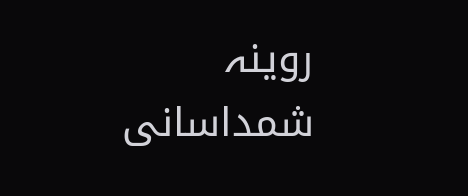روینہ شمداسانی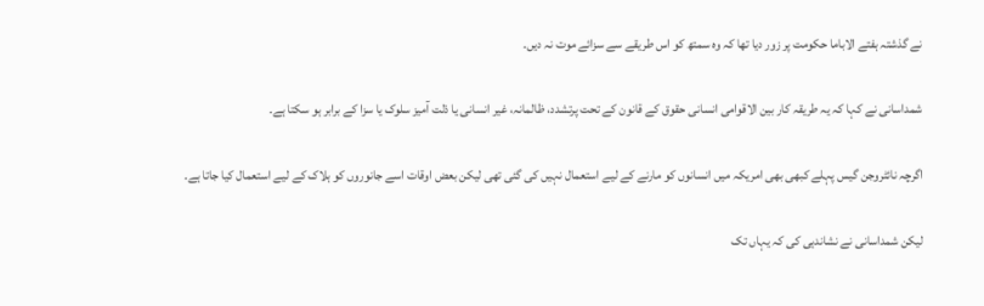نے گذشتہ ہفتے الاباما حکومت پر زور دیا تھا کہ وہ سمتھ کو اس طریقے سے سزائے موت نہ دیں۔

شمداسانی نے کہا کہ یہ طریقہ کار بین الاقوامی انسانی حقوق کے قانون کے تحت پرتشدد، ظالمانہ، غیر انسانی یا ذلت آمیز سلوک یا سزا کے برابر ہو سکتا ہے۔

اگرچہ نائٹروجن گیس پہلے کبھی بھی امریکہ میں انسانوں کو مارنے کے لیے استعمال نہیں کی گئی تھی لیکن بعض اوقات اسے جانوروں کو ہلاک کے لیے استعمال کیا جاتا ہے۔

لیکن شمداسانی نے نشاندہی کی کہ یہاں تک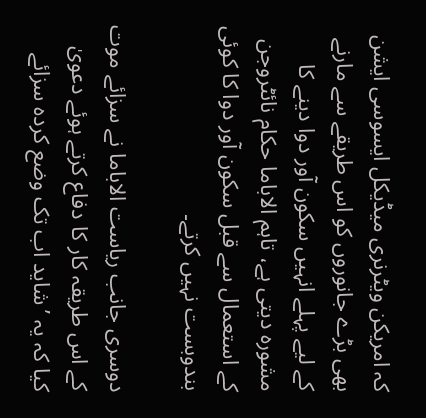کہ امریکن ویٹرنری میڈیکل ایسوسی ایشن بھی بڑے جانوروں کو اس طریقے سے مارنے کے لیے پہلے انہیں سکون آور دوا دینے کا مشورہ دیتی ہے، تاہم الاباما حکام نائٹروجن کے استعمال سے قبل سکون آور دوا کا کوئی بندوبست نہیں کرتے۔

دوسری جانب ریاست الاباما نے سزائے موت کے اس طریقہ کار کا دفاع کرتے ہوئے دعویٰ کیا کہ یہ ’شاید اب تک وضع کردہ سزائے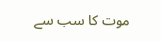موت کا سب سے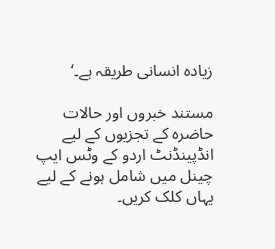زیادہ انسانی طریقہ ہے۔‘

مستند خبروں اور حالات حاضرہ کے تجزیوں کے لیے انڈپینڈنٹ اردو کے وٹس ایپ چینل میں شامل ہونے کے لیے یہاں کلک کریں۔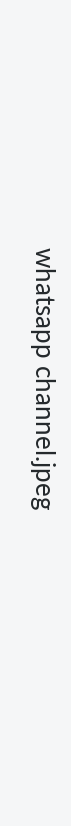whatsapp channel.jpeg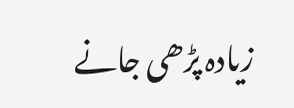زیادہ پڑھی جانے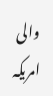والی امریکہ